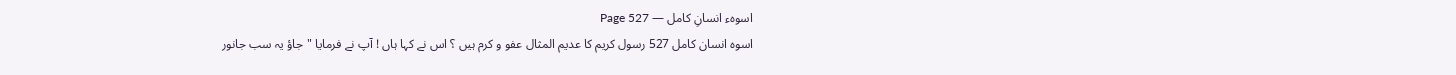اسوہء انسانِ کامل — Page 527
اسوہ انسان کامل 527 رسول کریم کا عدیم المثال عفو و کرم ہیں ؟ اس نے کہا ہاں ! آپ نے فرمایا "جاؤ یہ سب جانور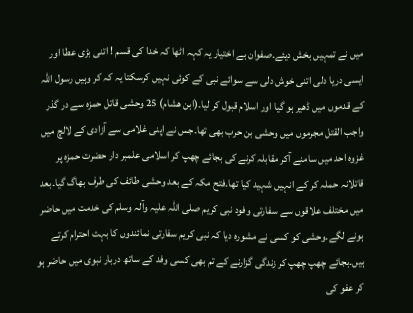میں نے تمہیں بخش دیئے۔صفوان بے اختیار یہ کہہ اٹھا کہ خدا کی قسم ! اتنی بڑی عطا اور ایسی دریا دلی اتنی خوش دلی سے سوائے نبی کے کوئی نہیں کرسکتا یہ کہ کر وہیں رسول اللہ کے قدموں میں ڈھیر ہو گیا اور اسلام قبول کر لیا۔(ابن ھشام) 25 وحشی قاتل حمزہ سے در گذر واجب القتل مجرموں میں وحشی بن حرب بھی تھا۔جس نے اپنی غلامی سے آزادی کے لالچ میں غزوہ احد میں سامنے آکر مقابلہ کرنے کی بجائے چھپ کر اسلامی علمبر دار حضرت حمزہ پر قاتلانہ حملہ کر کے انہیں شہید کیا تھا۔فتح مکہ کے بعد وحشی طائف کی طرف بھاگ گیا۔بعد میں مختلف علاقوں سے سفارتی وفود نبی کریم صلی اللہ علیہ وآلہ وسلم کی خدمت میں حاضر ہونے لگے۔وحشی کو کسی نے مشورہ دیا کہ نبی کریم سفارتی نمائندوں کا بہت احترام کرتے ہیں۔بجائے چھپ چھپ کر زندگی گزارنے کے تم بھی کسی وفد کے ساتھ دربار نبوی میں حاضر ہو کر عفو کی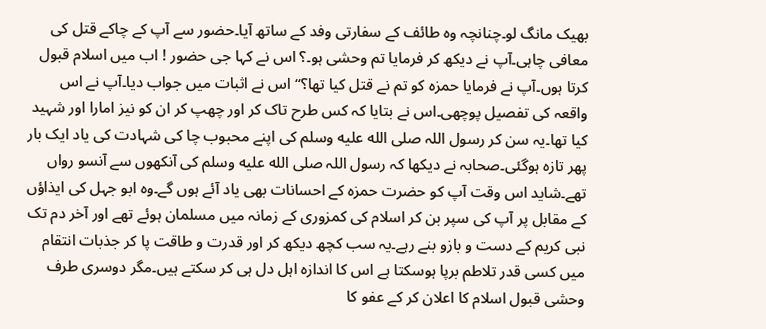بھیک مانگ لو۔چنانچہ وہ طائف کے سفارتی وفد کے ساتھ آیا۔حضور سے آپ کے چاکے قتل کی معافی چاہی۔آپ نے دیکھ کر فرمایا تم وحشی ہو۔؟ اس نے کہا جی حضور ! اب میں اسلام قبول کرتا ہوں۔آپ نے فرمایا حمزہ کو تم نے قتل کیا تھا؟“ اس نے اثبات میں جواب دیا۔آپ نے اس واقعہ کی تفصیل پوچھی۔اس نے بتایا کہ کس طرح تاک کر اور چھپ کر ان کو نیز امارا اور شہید کیا تھا۔یہ سن کر رسول اللہ صلى الله عليه وسلم کی اپنے محبوب چا کی شہادت کی یاد ایک بار پھر تازہ ہوگئی۔صحابہ نے دیکھا کہ رسول اللہ صلى الله عليه وسلم کی آنکھوں سے آنسو رواں تھے۔شاید اس وقت آپ کو حضرت حمزہ کے احسانات بھی یاد آئے ہوں گے۔وہ ابو جہل کی ایذاؤں کے مقابل پر آپ کی سپر بن کر اسلام کی کمزوری کے زمانہ میں مسلمان ہوئے تھے اور آخر دم تک نبی کریم کے دست و بازو بنے رہے۔یہ سب کچھ دیکھ کر اور قدرت و طاقت پا کر جذبات انتقام میں کسی قدر تلاطم برپا ہوسکتا ہے اس کا اندازہ اہل دل ہی کر سکتے ہیں۔مگر دوسری طرف وحشی قبول اسلام کا اعلان کر کے عفو کا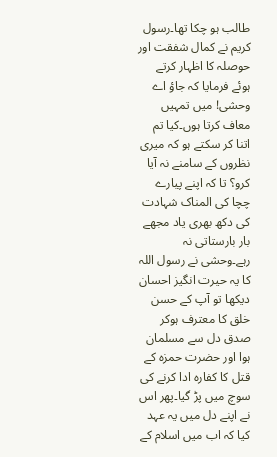طالب ہو چکا تھا۔رسول کریم نے کمال شفقت اور حوصلہ کا اظہار کرتے ہوئے فرمایا کہ جاؤ اے وحشی! میں تمہیں معاف کرتا ہوں۔کیا تم اتنا کر سکتے ہو کہ میری نظروں کے سامنے نہ آیا کرو؟ تا کہ اپنے پیارے چچا کی المناک شہادت کی دکھ بھری یاد مجھے بار بارستاتی نہ رہے۔وحشی نے رسول اللہ کا یہ حیرت انگیز احسان دیکھا تو آپ کے حسن خلق کا معترف ہوکر صدق دل سے مسلمان ہوا اور حضرت حمزہ کے قتل کا کفارہ ادا کرنے کی سوچ میں پڑ گیا۔پھر اس نے اپنے دل میں یہ عہد کیا کہ اب میں اسلام کے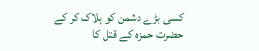کسی بڑے دشمن کو ہلاک کر کے حضرت حمزہ کے قتل کا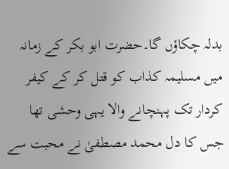بدلہ چکاؤں گا۔حضرت ابو بکر کے زمانہ میں مسلیمہ کذاب کو قتل کر کے کیفر کردار تک پہنچانے والا یہی وحشی تھا جس کا دل محمد مصطفیٰ نے محبت سے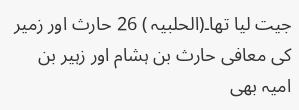جیت لیا تھا۔(الحلبیہ ) 26 حارث اور زمیر کی معافی حارث بن ہشام اور زہیر بن امیہ بھی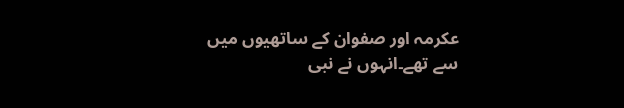عکرمہ اور صفوان کے ساتھیوں میں سے تھے۔انہوں نے نبی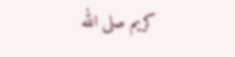کریم صلى الله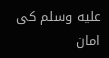عليه وسلم کی امان